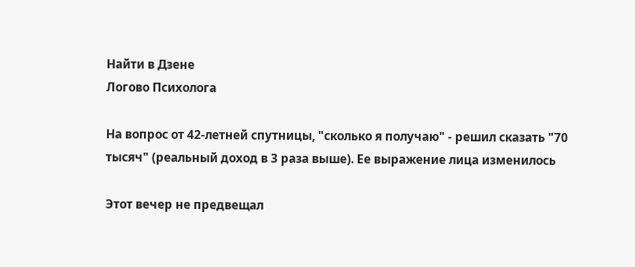Найти в Дзене
Логово Психолога

На вопрос от 42-летней спутницы, "сколько я получаю" - решил сказать "70 тысяч" (реальный доход в 3 раза выше). Ее выражение лица изменилось

Этот вечер не предвещал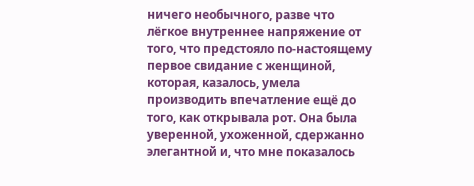ничего необычного, разве что лёгкое внутреннее напряжение от того, что предстояло по-настоящему первое свидание с женщиной, которая, казалось, умела производить впечатление ещё до того, как открывала рот. Она была уверенной, ухоженной, сдержанно элегантной и, что мне показалось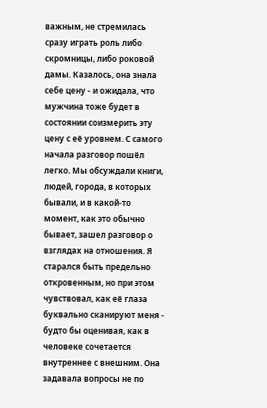важным, не стремилась сразу играть роль либо скромницы, либо роковой дамы. Казалось, она знала себе цену - и ожидала, что мужчина тоже будет в состоянии соизмерить эту цену с её уровнем. С самого начала разговор пошёл легко. Мы обсуждали книги, людей, города, в которых бывали, и в какой-то момент, как это обычно бывает, зашел разговор о взглядах на отношения. Я старался быть предельно откровенным, но при этом чувствовал, как её глаза буквально сканируют меня - будто бы оценивая, как в человеке сочетается внутреннее с внешним. Она задавала вопросы не по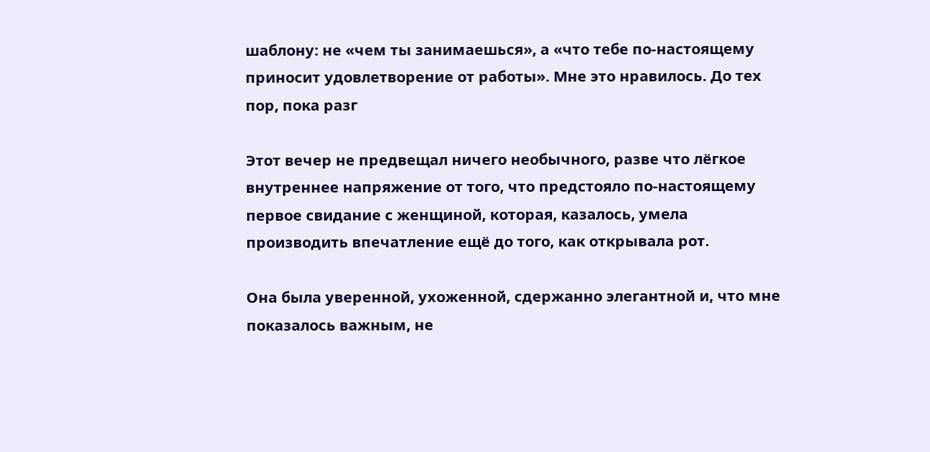шаблону: не «чем ты занимаешься», а «что тебе по-настоящему приносит удовлетворение от работы». Мне это нравилось. До тех пор, пока разг

Этот вечер не предвещал ничего необычного, разве что лёгкое внутреннее напряжение от того, что предстояло по-настоящему первое свидание с женщиной, которая, казалось, умела производить впечатление ещё до того, как открывала рот.

Она была уверенной, ухоженной, сдержанно элегантной и, что мне показалось важным, не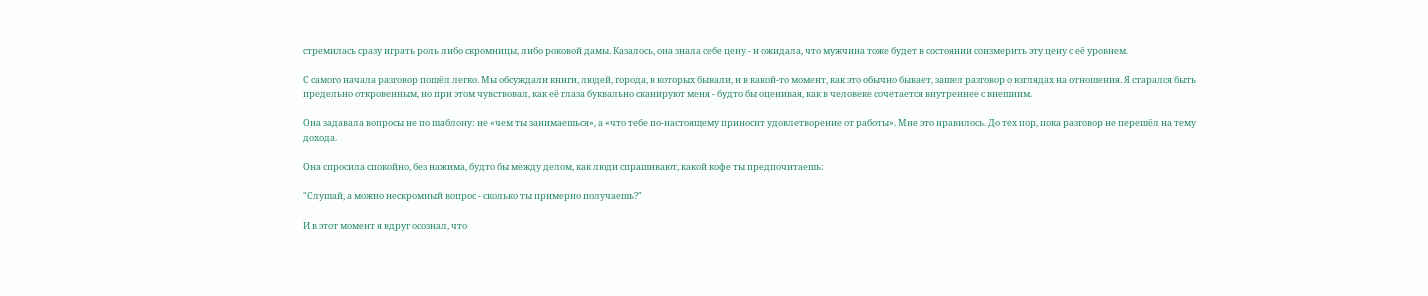стремилась сразу играть роль либо скромницы, либо роковой дамы. Казалось, она знала себе цену - и ожидала, что мужчина тоже будет в состоянии соизмерить эту цену с её уровнем.

С самого начала разговор пошёл легко. Мы обсуждали книги, людей, города, в которых бывали, и в какой-то момент, как это обычно бывает, зашел разговор о взглядах на отношения. Я старался быть предельно откровенным, но при этом чувствовал, как её глаза буквально сканируют меня - будто бы оценивая, как в человеке сочетается внутреннее с внешним.

Она задавала вопросы не по шаблону: не «чем ты занимаешься», а «что тебе по-настоящему приносит удовлетворение от работы». Мне это нравилось. До тех пор, пока разговор не перешёл на тему дохода.

Она спросила спокойно, без нажима, будто бы между делом, как люди спрашивают, какой кофе ты предпочитаешь:

"Слушай, а можно нескромный вопрос - сколько ты примерно получаешь?"

И в этот момент я вдруг осознал, что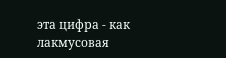эта цифра - как лакмусовая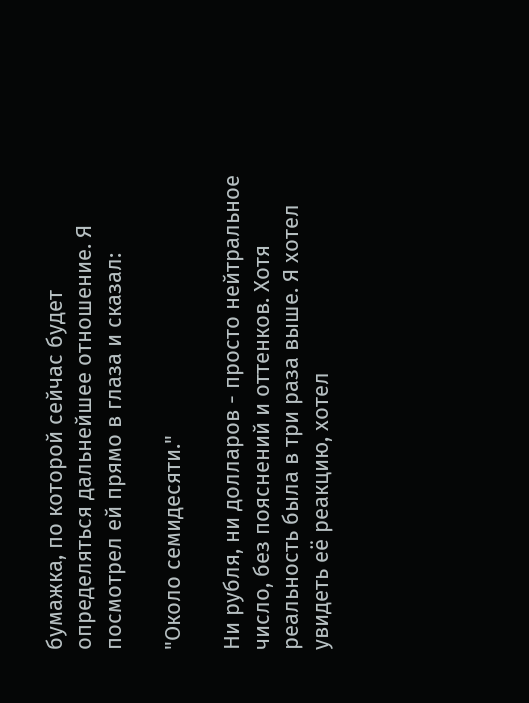бумажка, по которой сейчас будет определяться дальнейшее отношение. Я посмотрел ей прямо в глаза и сказал:

"Около семидесяти."

Ни рубля, ни долларов - просто нейтральное число, без пояснений и оттенков. Хотя реальность была в три раза выше. Я хотел увидеть её реакцию, хотел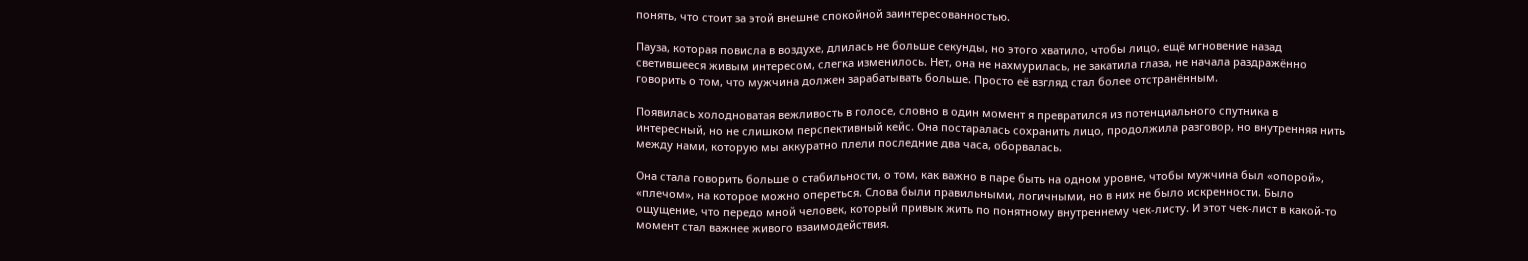понять, что стоит за этой внешне спокойной заинтересованностью.

Пауза, которая повисла в воздухе, длилась не больше секунды, но этого хватило, чтобы лицо, ещё мгновение назад светившееся живым интересом, слегка изменилось. Нет, она не нахмурилась, не закатила глаза, не начала раздражённо говорить о том, что мужчина должен зарабатывать больше. Просто её взгляд стал более отстранённым.

Появилась холодноватая вежливость в голосе, словно в один момент я превратился из потенциального спутника в интересный, но не слишком перспективный кейс. Она постаралась сохранить лицо, продолжила разговор, но внутренняя нить между нами, которую мы аккуратно плели последние два часа, оборвалась.

Она стала говорить больше о стабильности, о том, как важно в паре быть на одном уровне, чтобы мужчина был «опорой», «плечом», на которое можно опереться. Слова были правильными, логичными, но в них не было искренности. Было ощущение, что передо мной человек, который привык жить по понятному внутреннему чек-листу. И этот чек-лист в какой-то момент стал важнее живого взаимодействия.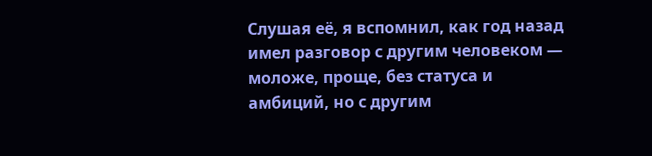Слушая её, я вспомнил, как год назад имел разговор с другим человеком — моложе, проще, без статуса и амбиций, но с другим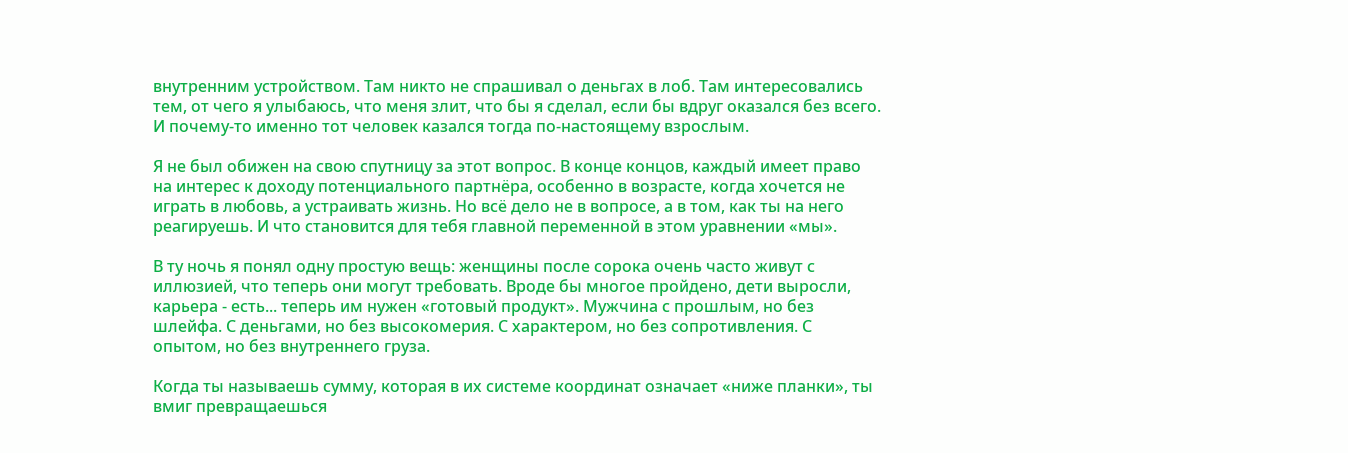внутренним устройством. Там никто не спрашивал о деньгах в лоб. Там интересовались тем, от чего я улыбаюсь, что меня злит, что бы я сделал, если бы вдруг оказался без всего. И почему-то именно тот человек казался тогда по-настоящему взрослым.

Я не был обижен на свою спутницу за этот вопрос. В конце концов, каждый имеет право на интерес к доходу потенциального партнёра, особенно в возрасте, когда хочется не играть в любовь, а устраивать жизнь. Но всё дело не в вопросе, а в том, как ты на него реагируешь. И что становится для тебя главной переменной в этом уравнении «мы».

В ту ночь я понял одну простую вещь: женщины после сорока очень часто живут с иллюзией, что теперь они могут требовать. Вроде бы многое пройдено, дети выросли, карьера - есть... теперь им нужен «готовый продукт». Мужчина с прошлым, но без шлейфа. С деньгами, но без высокомерия. С характером, но без сопротивления. С опытом, но без внутреннего груза.

Когда ты называешь сумму, которая в их системе координат означает «ниже планки», ты вмиг превращаешься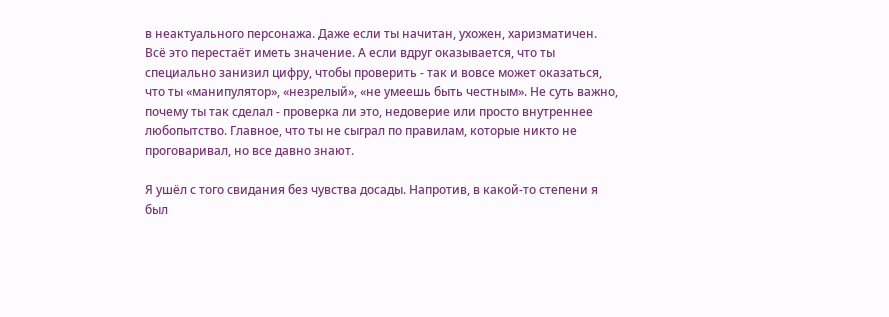в неактуального персонажа. Даже если ты начитан, ухожен, харизматичен. Всё это перестаёт иметь значение. А если вдруг оказывается, что ты специально занизил цифру, чтобы проверить - так и вовсе может оказаться, что ты «манипулятор», «незрелый», «не умеешь быть честным». Не суть важно, почему ты так сделал - проверка ли это, недоверие или просто внутреннее любопытство. Главное, что ты не сыграл по правилам, которые никто не проговаривал, но все давно знают.

Я ушёл с того свидания без чувства досады. Напротив, в какой-то степени я был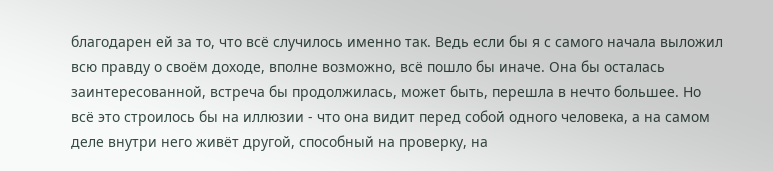благодарен ей за то, что всё случилось именно так. Ведь если бы я с самого начала выложил всю правду о своём доходе, вполне возможно, всё пошло бы иначе. Она бы осталась заинтересованной, встреча бы продолжилась, может быть, перешла в нечто большее. Но всё это строилось бы на иллюзии - что она видит перед собой одного человека, а на самом деле внутри него живёт другой, способный на проверку, на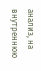анализ, на внутреннюю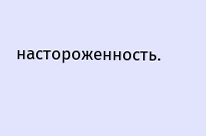настороженность.